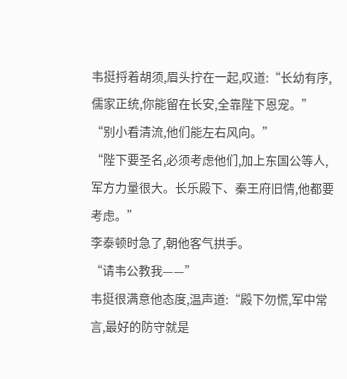韦挺捋着胡须,眉头拧在一起,叹道:“长幼有序,儒家正统,你能留在长安,全靠陛下恩宠。”
“别小看清流,他们能左右风向。”
“陛下要圣名,必须考虑他们,加上东国公等人,军方力量很大。长乐殿下、秦王府旧情,他都要考虑。”
李泰顿时急了,朝他客气拱手。
“请韦公教我——”
韦挺很满意他态度,温声道:“殿下勿慌,军中常言,最好的防守就是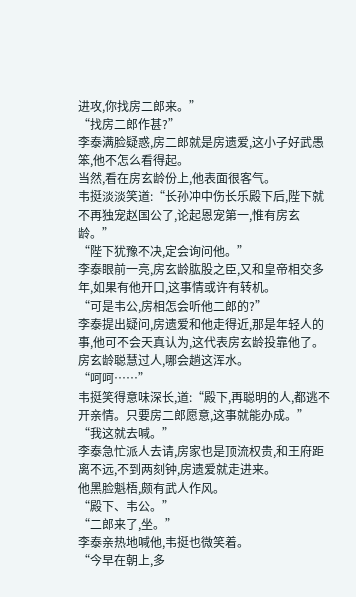进攻,你找房二郎来。”
“找房二郎作甚?”
李泰满脸疑惑,房二郎就是房遗爱,这小子好武愚笨,他不怎么看得起。
当然,看在房玄龄份上,他表面很客气。
韦挺淡淡笑道:“长孙冲中伤长乐殿下后,陛下就不再独宠赵国公了,论起恩宠第一,惟有房玄龄。”
“陛下犹豫不决,定会询问他。”
李泰眼前一亮,房玄龄肱股之臣,又和皇帝相交多年,如果有他开口,这事情或许有转机。
“可是韦公,房相怎会听他二郎的?”
李泰提出疑问,房遗爱和他走得近,那是年轻人的事,他可不会天真认为,这代表房玄龄投靠他了。
房玄龄聪慧过人,哪会趟这浑水。
“呵呵……”
韦挺笑得意味深长,道:“殿下,再聪明的人,都逃不开亲情。只要房二郎愿意,这事就能办成。”
“我这就去喊。”
李泰急忙派人去请,房家也是顶流权贵,和王府距离不远,不到两刻钟,房遗爱就走进来。
他黑脸魁梧,颇有武人作风。
“殿下、韦公。”
“二郎来了,坐。”
李泰亲热地喊他,韦挺也微笑着。
“今早在朝上,多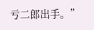亏二郎出手。”